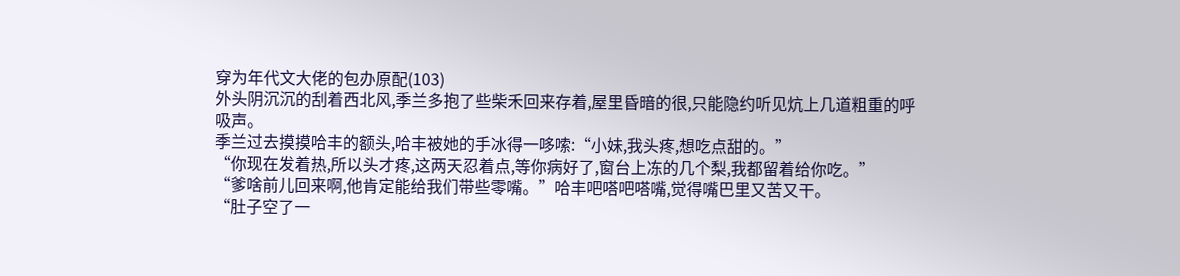穿为年代文大佬的包办原配(103)
外头阴沉沉的刮着西北风,季兰多抱了些柴禾回来存着,屋里昏暗的很,只能隐约听见炕上几道粗重的呼吸声。
季兰过去摸摸哈丰的额头,哈丰被她的手冰得一哆嗦:“小妹,我头疼,想吃点甜的。”
“你现在发着热,所以头才疼,这两天忍着点,等你病好了,窗台上冻的几个梨,我都留着给你吃。”
“爹啥前儿回来啊,他肯定能给我们带些零嘴。”哈丰吧嗒吧嗒嘴,觉得嘴巴里又苦又干。
“肚子空了一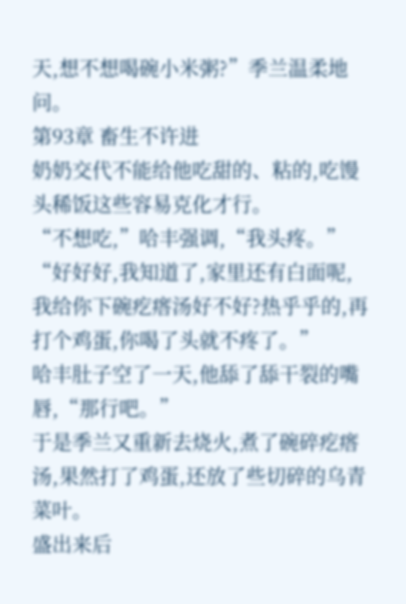天,想不想喝碗小米粥?”季兰温柔地问。
第93章 畜生不许进
奶奶交代不能给他吃甜的、粘的,吃馒头稀饭这些容易克化才行。
“不想吃,”哈丰强调,“我头疼。”
“好好好,我知道了,家里还有白面呢,我给你下碗疙瘩汤好不好?热乎乎的,再打个鸡蛋,你喝了头就不疼了。”
哈丰肚子空了一天,他舔了舔干裂的嘴唇,“那行吧。”
于是季兰又重新去烧火,煮了碗碎疙瘩汤,果然打了鸡蛋,还放了些切碎的乌青菜叶。
盛出来后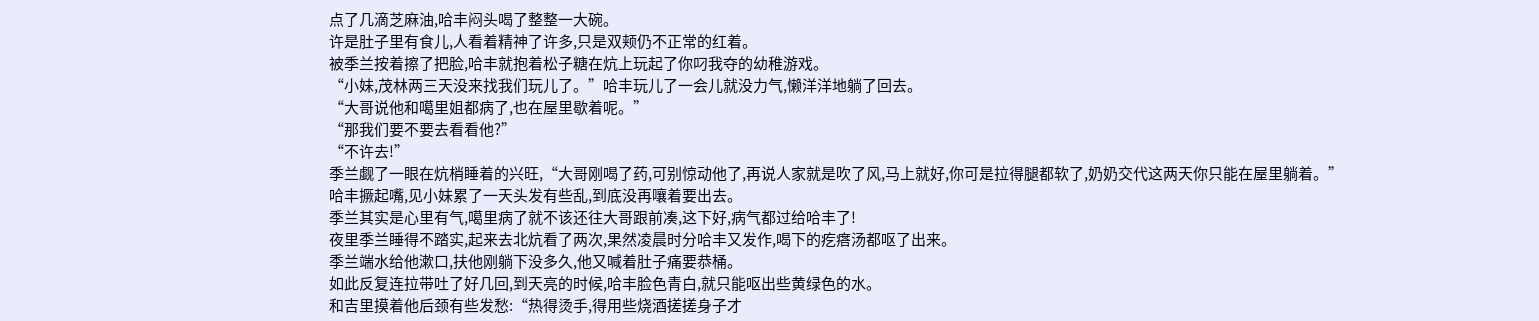点了几滴芝麻油,哈丰闷头喝了整整一大碗。
许是肚子里有食儿,人看着精神了许多,只是双颊仍不正常的红着。
被季兰按着擦了把脸,哈丰就抱着松子糖在炕上玩起了你叼我夺的幼稚游戏。
“小妹,茂林两三天没来找我们玩儿了。”哈丰玩儿了一会儿就没力气,懒洋洋地躺了回去。
“大哥说他和噶里姐都病了,也在屋里歇着呢。”
“那我们要不要去看看他?”
“不许去!”
季兰觑了一眼在炕梢睡着的兴旺,“大哥刚喝了药,可别惊动他了,再说人家就是吹了风,马上就好,你可是拉得腿都软了,奶奶交代这两天你只能在屋里躺着。”
哈丰撅起嘴,见小妹累了一天头发有些乱,到底没再嚷着要出去。
季兰其实是心里有气,噶里病了就不该还往大哥跟前凑,这下好,病气都过给哈丰了!
夜里季兰睡得不踏实,起来去北炕看了两次,果然凌晨时分哈丰又发作,喝下的疙瘩汤都呕了出来。
季兰端水给他漱口,扶他刚躺下没多久,他又喊着肚子痛要恭桶。
如此反复连拉带吐了好几回,到天亮的时候,哈丰脸色青白,就只能呕出些黄绿色的水。
和吉里摸着他后颈有些发愁:“热得烫手,得用些烧酒搓搓身子才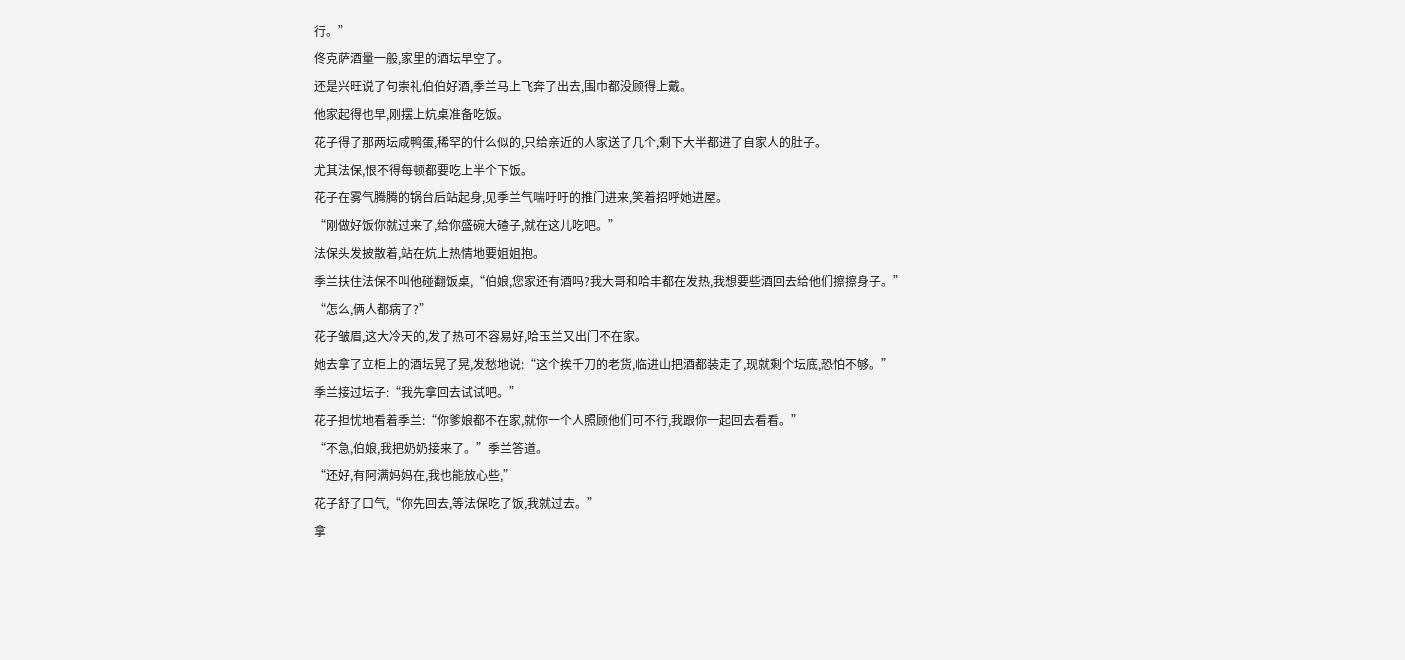行。”
佟克萨酒量一般,家里的酒坛早空了。
还是兴旺说了句崇礼伯伯好酒,季兰马上飞奔了出去,围巾都没顾得上戴。
他家起得也早,刚摆上炕桌准备吃饭。
花子得了那两坛咸鸭蛋,稀罕的什么似的,只给亲近的人家送了几个,剩下大半都进了自家人的肚子。
尤其法保,恨不得每顿都要吃上半个下饭。
花子在雾气腾腾的锅台后站起身,见季兰气喘吁吁的推门进来,笑着招呼她进屋。
“刚做好饭你就过来了,给你盛碗大碴子,就在这儿吃吧。”
法保头发披散着,站在炕上热情地要姐姐抱。
季兰扶住法保不叫他碰翻饭桌,“伯娘,您家还有酒吗?我大哥和哈丰都在发热,我想要些酒回去给他们擦擦身子。”
“怎么,俩人都病了?”
花子皱眉,这大冷天的,发了热可不容易好,哈玉兰又出门不在家。
她去拿了立柜上的酒坛晃了晃,发愁地说:“这个挨千刀的老货,临进山把酒都装走了,现就剩个坛底,恐怕不够。”
季兰接过坛子:“我先拿回去试试吧。”
花子担忧地看着季兰:“你爹娘都不在家,就你一个人照顾他们可不行,我跟你一起回去看看。”
“不急,伯娘,我把奶奶接来了。”季兰答道。
“还好,有阿满妈妈在,我也能放心些,”
花子舒了口气,“你先回去,等法保吃了饭,我就过去。”
拿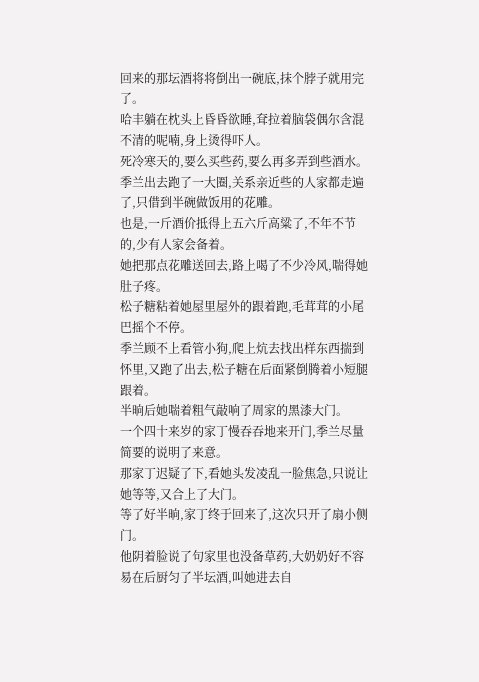回来的那坛酒将将倒出一碗底,抹个脖子就用完了。
哈丰躺在枕头上昏昏欲睡,耷拉着脑袋偶尔含混不清的呢喃,身上烫得吓人。
死冷寒天的,要么买些药,要么再多弄到些酒水。
季兰出去跑了一大圈,关系亲近些的人家都走遍了,只借到半碗做饭用的花雕。
也是,一斤酒价抵得上五六斤高粱了,不年不节的,少有人家会备着。
她把那点花雕送回去,路上喝了不少冷风,喘得她肚子疼。
松子糖粘着她屋里屋外的跟着跑,毛茸茸的小尾巴摇个不停。
季兰顾不上看管小狗,爬上炕去找出样东西揣到怀里,又跑了出去,松子糖在后面紧倒腾着小短腿跟着。
半晌后她喘着粗气敲响了周家的黑漆大门。
一个四十来岁的家丁慢吞吞地来开门,季兰尽量简要的说明了来意。
那家丁迟疑了下,看她头发凌乱一脸焦急,只说让她等等,又合上了大门。
等了好半晌,家丁终于回来了,这次只开了扇小侧门。
他阴着脸说了句家里也没备草药,大奶奶好不容易在后厨匀了半坛酒,叫她进去自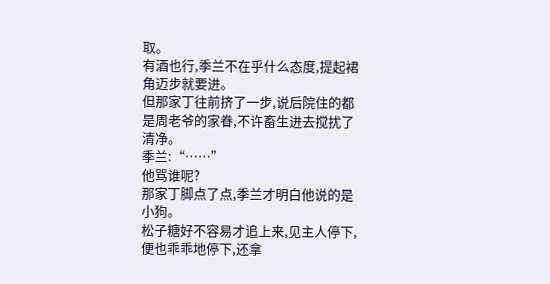取。
有酒也行,季兰不在乎什么态度,提起裙角迈步就要进。
但那家丁往前挤了一步,说后院住的都是周老爷的家眷,不许畜生进去搅扰了清净。
季兰:“……”
他骂谁呢?
那家丁脚点了点,季兰才明白他说的是小狗。
松子糖好不容易才追上来,见主人停下,便也乖乖地停下,还拿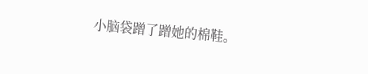小脑袋蹭了蹭她的棉鞋。